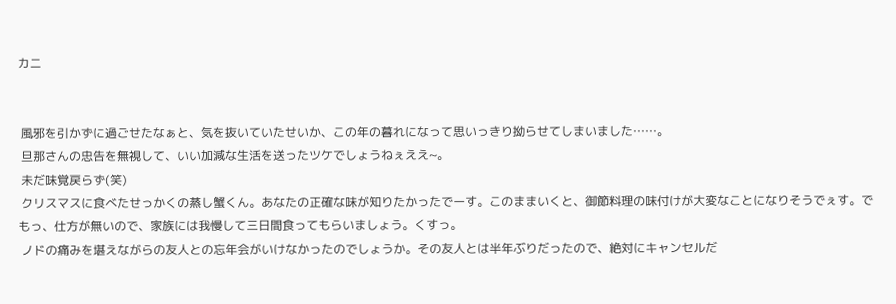カニ


 風邪を引かずに過ごせたなぁと、気を抜いていたせいか、この年の暮れになって思いっきり拗らせてしまいました……。
 旦那さんの忠告を無視して、いい加減な生活を送ったツケでしょうねぇええ~。
 未だ味覚戻らず(笑)
 クリスマスに食べたせっかくの蒸し蟹くん。あなたの正確な味が知りたかったでーす。このままいくと、御節料理の味付けが大変なことになりそうでぇす。でもっ、仕方が無いので、家族には我慢して三日間食ってもらいましょう。くすっ。
 ノドの痛みを堪えながらの友人との忘年会がいけなかったのでしょうか。その友人とは半年ぶりだったので、絶対にキャンセルだ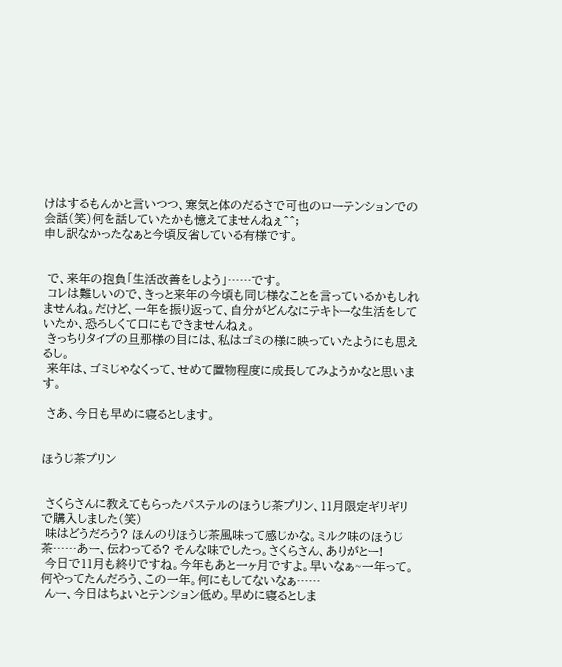けはするもんかと言いつつ、寒気と体のだるさで可也のローテンションでの会話(笑)何を話していたかも憶えてませんねぇ^^;
申し訳なかったなぁと今頃反省している有様です。


 で、来年の抱負「生活改善をしよう」……です。
 コレは難しいので、きっと来年の今頃も同じ様なことを言っているかもしれませんね。だけど、一年を振り返って、自分がどんなにテキトーな生活をしていたか、恐ろしくて口にもできませんねぇ。
 きっちりタイプの旦那様の目には、私はゴミの様に映っていたようにも思えるし。
 来年は、ゴミじゃなくって、せめて置物程度に成長してみようかなと思います。

 さあ、今日も早めに寝るとします。


ほうじ茶プリン


 さくらさんに教えてもらったパステルのほうじ茶プリン、11月限定ギリギリで購入しました(笑)
 味はどうだろう? ほんのりほうじ茶風味って感じかな。ミルク味のほうじ茶……あー、伝わってる? そんな味でしたっ。さくらさん、ありがとー!
 今日で11月も終りですね。今年もあと一ヶ月ですよ。早いなぁ~一年って。何やってたんだろう、この一年。何にもしてないなぁ……
 んー、今日はちょいとテンション低め。早めに寝るとしま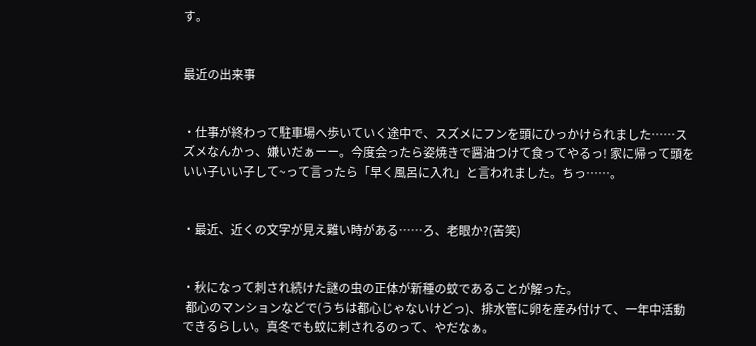す。


最近の出来事


・仕事が終わって駐車場へ歩いていく途中で、スズメにフンを頭にひっかけられました……スズメなんかっ、嫌いだぁーー。今度会ったら姿焼きで醤油つけて食ってやるっ! 家に帰って頭をいい子いい子して~って言ったら「早く風呂に入れ」と言われました。ちっ……。


・最近、近くの文字が見え難い時がある……ろ、老眼か?(苦笑)


・秋になって刺され続けた謎の虫の正体が新種の蚊であることが解った。
 都心のマンションなどで(うちは都心じゃないけどっ)、排水管に卵を産み付けて、一年中活動できるらしい。真冬でも蚊に刺されるのって、やだなぁ。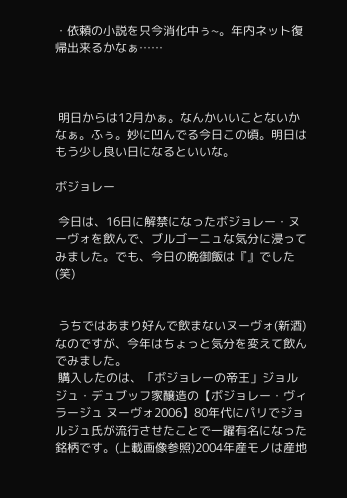・依頼の小説を只今消化中ぅ~。年内ネット復帰出来るかなぁ……



 明日からは12月かぁ。なんかいいことないかなぁ。ふぅ。妙に凹んでる今日この頃。明日はもう少し良い日になるといいな。

ボジョレー

 今日は、16日に解禁になったボジョレー・ヌーヴォを飲んで、ブルゴーニュな気分に浸ってみました。でも、今日の晩御飯は『』でした(笑)


 うちではあまり好んで飲まないヌーヴォ(新酒)なのですが、今年はちょっと気分を変えて飲んでみました。
 購入したのは、「ボジョレーの帝王」ジョルジュ・デュブッフ家醸造の【ボジョレー・ヴィラージュ ヌーヴォ2006】80年代にパリでジョルジュ氏が流行させたことで一躍有名になった銘柄です。(上載画像参照)2004年産モノは産地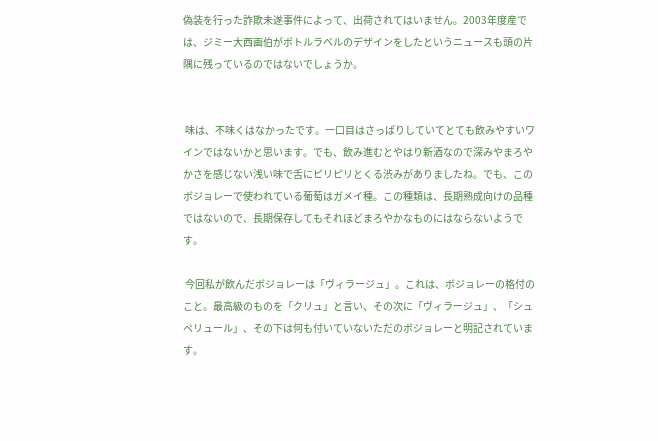偽装を行った詐欺未遂事件によって、出荷されてはいません。2003年度産では、ジミー大西画伯がボトルラベルのデザインをしたというニュースも頭の片隅に残っているのではないでしょうか。


 味は、不味くはなかったです。一口目はさっぱりしていてとても飲みやすいワインではないかと思います。でも、飲み進むとやはり新酒なので深みやまろやかさを感じない浅い味で舌にピリピリとくる渋みがありましたね。でも、このボジョレーで使われている葡萄はガメイ種。この種類は、長期熟成向けの品種ではないので、長期保存してもそれほどまろやかなものにはならないようです。

 今回私が飲んだボジョレーは「ヴィラージュ」。これは、ボジョレーの格付のこと。最高級のものを「クリュ」と言い、その次に「ヴィラージュ」、「シュペリュール」、その下は何も付いていないただのボジョレーと明記されています。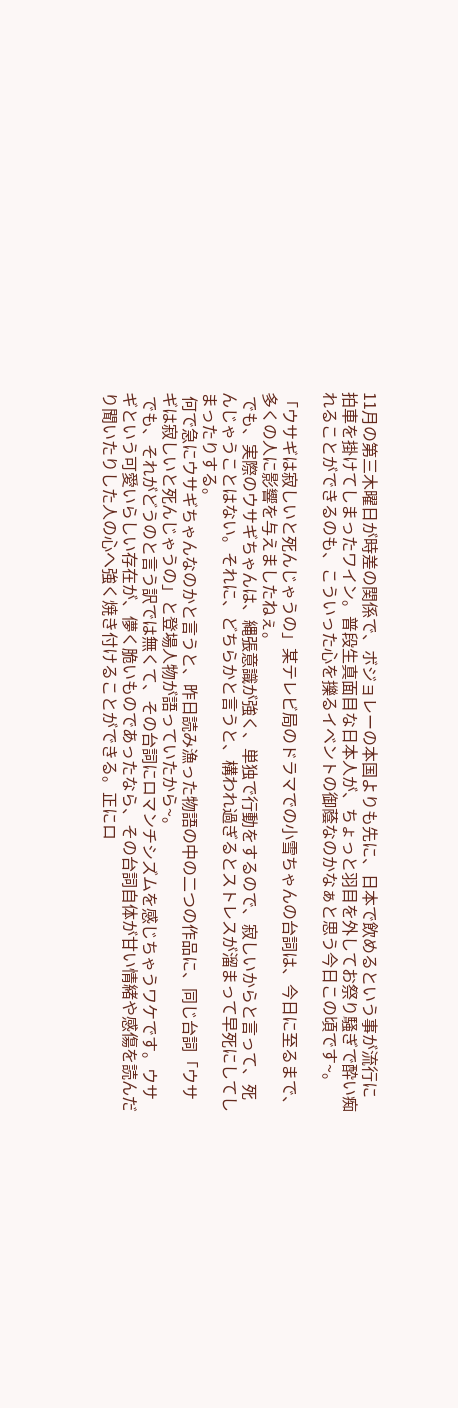11月の第三木曜日が時差の関係で、ボジョレーの本国よりも先に、日本で飲めるという事が流行に拍車を掛けてしまったワイン。普段生真面目な日本人が、ちょっと羽目を外してお祭り騒ぎで酔い痴れることができるのも、こういった心を擽るイベントの御蔭なのかなぁと思う今日この頃です~。

「ウサギは寂しいと死んじゃうの」某テレビ局のドラマでの小雪ちゃんの台詞は、今日に至るまで、多くの人に影響を与えましたねぇ。
 でも、実際のウサギちゃんは、縄張意識が強く、単独で行動をするので、寂しいからと言って、死んじゃうことはない。それに、どちらかと言うと、構われ過ぎるとストレスが溜まって早死にしてしまったりする。
 何で急にウサギちゃんなのかと言うと、昨日読み漁った物語の中の二つの作品に、同じ台詞「ウサギは寂しいと死んじゃうの」と登場人物が語っていたから~。
 でも、それがどうのと言う訳では無くて、その台詞にロマンチシズムを感じちゃうワケです。ウサギという可愛いらしい存在が、儚く脆いものであったなら、その台詞自体が甘い情緒や感傷を読んだり聞いたりした人の心へ強く焼き付けることができる。正にロ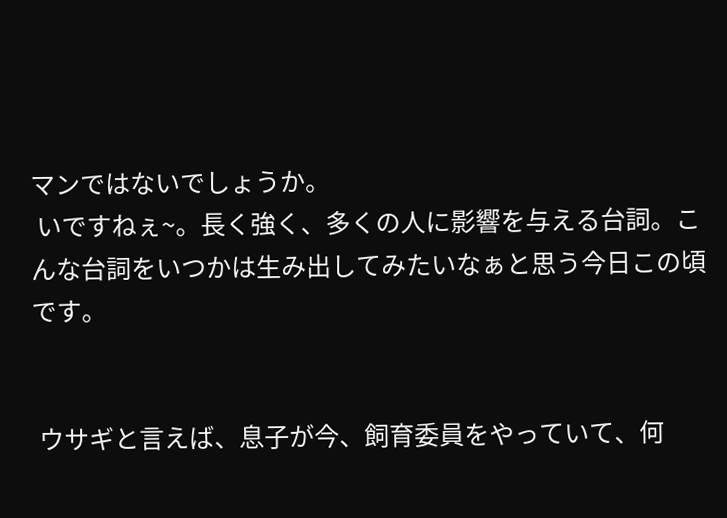マンではないでしょうか。
 いですねぇ~。長く強く、多くの人に影響を与える台詞。こんな台詞をいつかは生み出してみたいなぁと思う今日この頃です。


 ウサギと言えば、息子が今、飼育委員をやっていて、何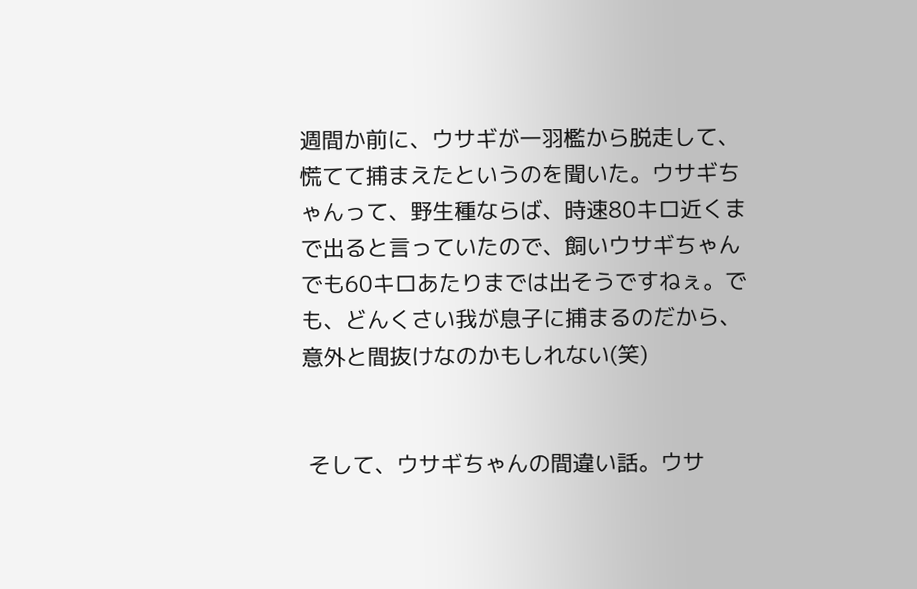週間か前に、ウサギが一羽檻から脱走して、慌てて捕まえたというのを聞いた。ウサギちゃんって、野生種ならば、時速80キロ近くまで出ると言っていたので、飼いウサギちゃんでも60キロあたりまでは出そうですねぇ。でも、どんくさい我が息子に捕まるのだから、意外と間抜けなのかもしれない(笑)


 そして、ウサギちゃんの間違い話。ウサ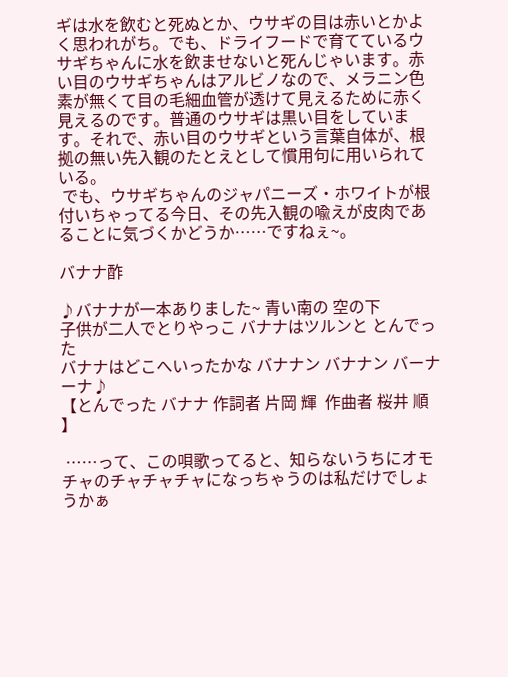ギは水を飲むと死ぬとか、ウサギの目は赤いとかよく思われがち。でも、ドライフードで育てているウサギちゃんに水を飲ませないと死んじゃいます。赤い目のウサギちゃんはアルビノなので、メラニン色素が無くて目の毛細血管が透けて見えるために赤く見えるのです。普通のウサギは黒い目をしています。それで、赤い目のウサギという言葉自体が、根拠の無い先入観のたとえとして慣用句に用いられている。
 でも、ウサギちゃんのジャパニーズ・ホワイトが根付いちゃってる今日、その先入観の喩えが皮肉であることに気づくかどうか……ですねぇ~。

バナナ酢

♪バナナが一本ありました~ 青い南の 空の下
子供が二人でとりやっこ バナナはツルンと とんでった
バナナはどこへいったかな バナナン バナナン バーナーナ♪
【とんでった バナナ 作詞者 片岡 輝  作曲者 桜井 順 】

 ……って、この唄歌ってると、知らないうちにオモチャのチャチャチャになっちゃうのは私だけでしょうかぁ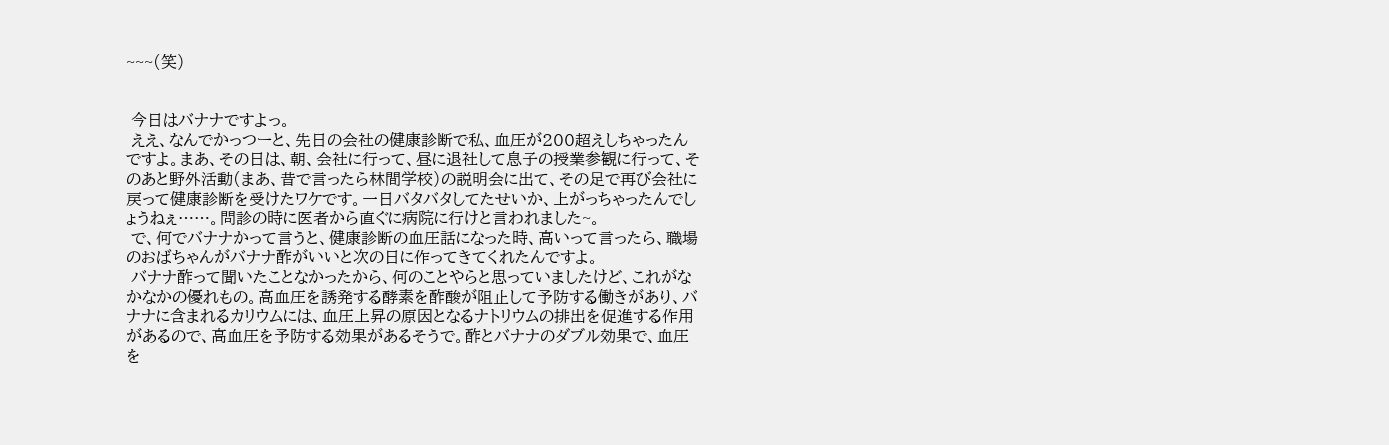~~~(笑)


 今日はバナナですよっ。
 ええ、なんでかっつーと、先日の会社の健康診断で私、血圧が200超えしちゃったんですよ。まあ、その日は、朝、会社に行って、昼に退社して息子の授業参観に行って、そのあと野外活動(まあ、昔で言ったら林間学校)の説明会に出て、その足で再び会社に戻って健康診断を受けたワケです。一日バタバタしてたせいか、上がっちゃったんでしょうねぇ……。問診の時に医者から直ぐに病院に行けと言われました~。
 で、何でバナナかって言うと、健康診断の血圧話になった時、高いって言ったら、職場のおばちゃんがバナナ酢がいいと次の日に作ってきてくれたんですよ。
 バナナ酢って聞いたことなかったから、何のことやらと思っていましたけど、これがなかなかの優れもの。高血圧を誘発する酵素を酢酸が阻止して予防する働きがあり、バナナに含まれるカリウムには、血圧上昇の原因となるナトリウムの排出を促進する作用があるので、高血圧を予防する効果があるそうで。酢とバナナのダブル効果で、血圧を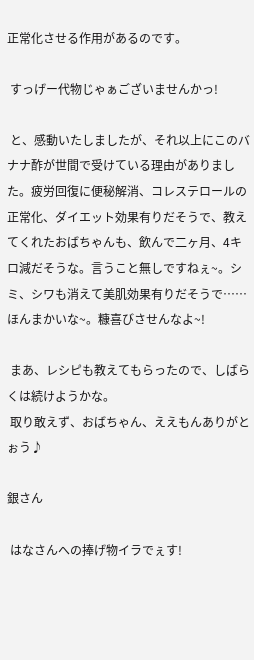正常化させる作用があるのです。

 すっげー代物じゃぁございませんかっ!

 と、感動いたしましたが、それ以上にこのバナナ酢が世間で受けている理由がありました。疲労回復に便秘解消、コレステロールの正常化、ダイエット効果有りだそうで、教えてくれたおばちゃんも、飲んで二ヶ月、4キロ減だそうな。言うこと無しですねぇ~。シミ、シワも消えて美肌効果有りだそうで……ほんまかいな~。糠喜びさせんなよ~!

 まあ、レシピも教えてもらったので、しばらくは続けようかな。
 取り敢えず、おばちゃん、ええもんありがとぉう♪

銀さん

 はなさんへの捧げ物イラでぇす!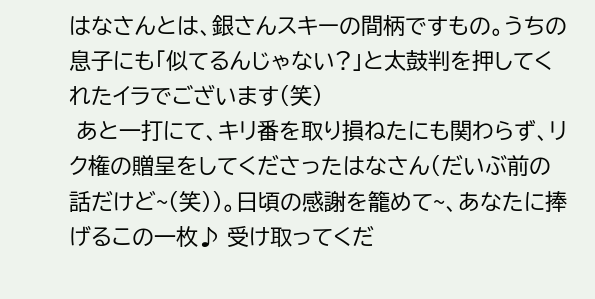はなさんとは、銀さんスキーの間柄ですもの。うちの息子にも「似てるんじゃない?」と太鼓判を押してくれたイラでございます(笑)
 あと一打にて、キリ番を取り損ねたにも関わらず、リク権の贈呈をしてくださったはなさん(だいぶ前の話だけど~(笑))。日頃の感謝を籠めて~、あなたに捧げるこの一枚♪ 受け取ってくだ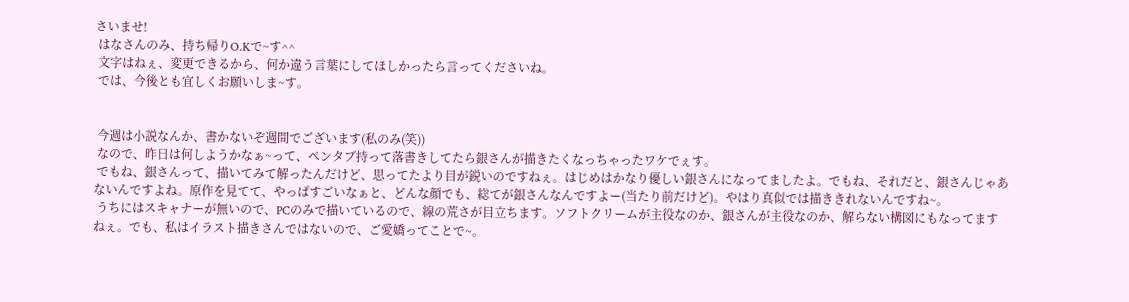さいませ!
 はなさんのみ、持ち帰りO.Kで~す^^
 文字はねぇ、変更できるから、何か違う言葉にしてほしかったら言ってくださいね。
 では、今後とも宜しくお願いしま~す。


 今週は小説なんか、書かないぞ週間でございます(私のみ(笑))
 なので、昨日は何しようかなぁ~って、ペンタブ持って落書きしてたら銀さんが描きたくなっちゃったワケでぇす。
 でもね、銀さんって、描いてみて解ったんだけど、思ってたより目が鋭いのですねぇ。はじめはかなり優しい銀さんになってましたよ。でもね、それだと、銀さんじゃあないんですよね。原作を見てて、やっぱすごいなぁと、どんな顔でも、総てが銀さんなんですよー(当たり前だけど)。やはり真似では描ききれないんですね~。
 うちにはスキャナーが無いので、PCのみで描いているので、線の荒さが目立ちます。ソフトクリームが主役なのか、銀さんが主役なのか、解らない構図にもなってますねぇ。でも、私はイラスト描きさんではないので、ご愛嬌ってことで~。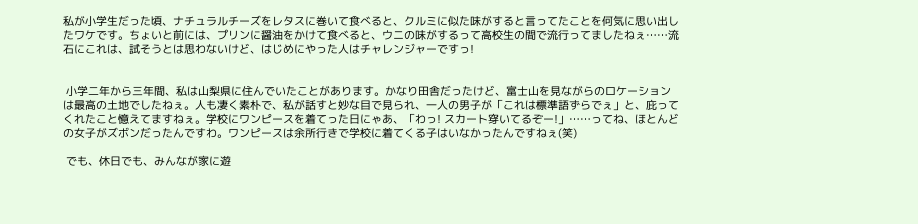私が小学生だった頃、ナチュラルチーズをレタスに巻いて食べると、クルミに似た味がすると言ってたことを何気に思い出したワケです。ちょいと前には、プリンに醤油をかけて食べると、ウニの味がするって高校生の間で流行ってましたねぇ……流石にこれは、試そうとは思わないけど、はじめにやった人はチャレンジャーですっ!


 小学二年から三年間、私は山梨県に住んでいたことがあります。かなり田舎だったけど、富士山を見ながらのロケーションは最高の土地でしたねぇ。人も凄く素朴で、私が話すと妙な目で見られ、一人の男子が「これは標準語ずらでぇ」と、庇ってくれたこと憶えてますねぇ。学校にワンピースを着てった日にゃあ、「わっ! スカート穿いてるぞー!」……ってね、ほとんどの女子がズボンだったんですわ。ワンピースは余所行きで学校に着てくる子はいなかったんですねぇ(笑)

 でも、休日でも、みんなが家に遊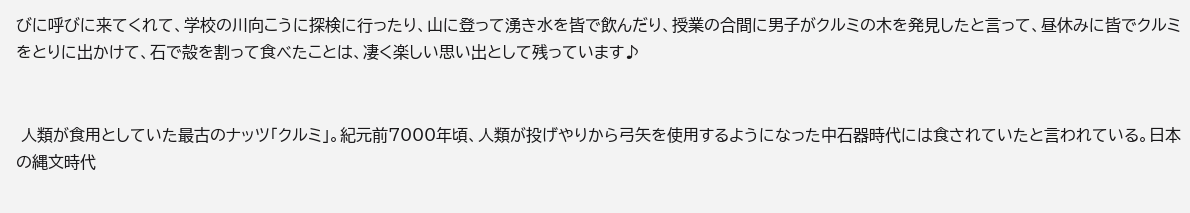びに呼びに来てくれて、学校の川向こうに探検に行ったり、山に登って湧き水を皆で飲んだり、授業の合間に男子がクルミの木を発見したと言って、昼休みに皆でクルミをとりに出かけて、石で殻を割って食べたことは、凄く楽しい思い出として残っています♪


 人類が食用としていた最古のナッツ「クルミ」。紀元前7000年頃、人類が投げやりから弓矢を使用するようになった中石器時代には食されていたと言われている。日本の縄文時代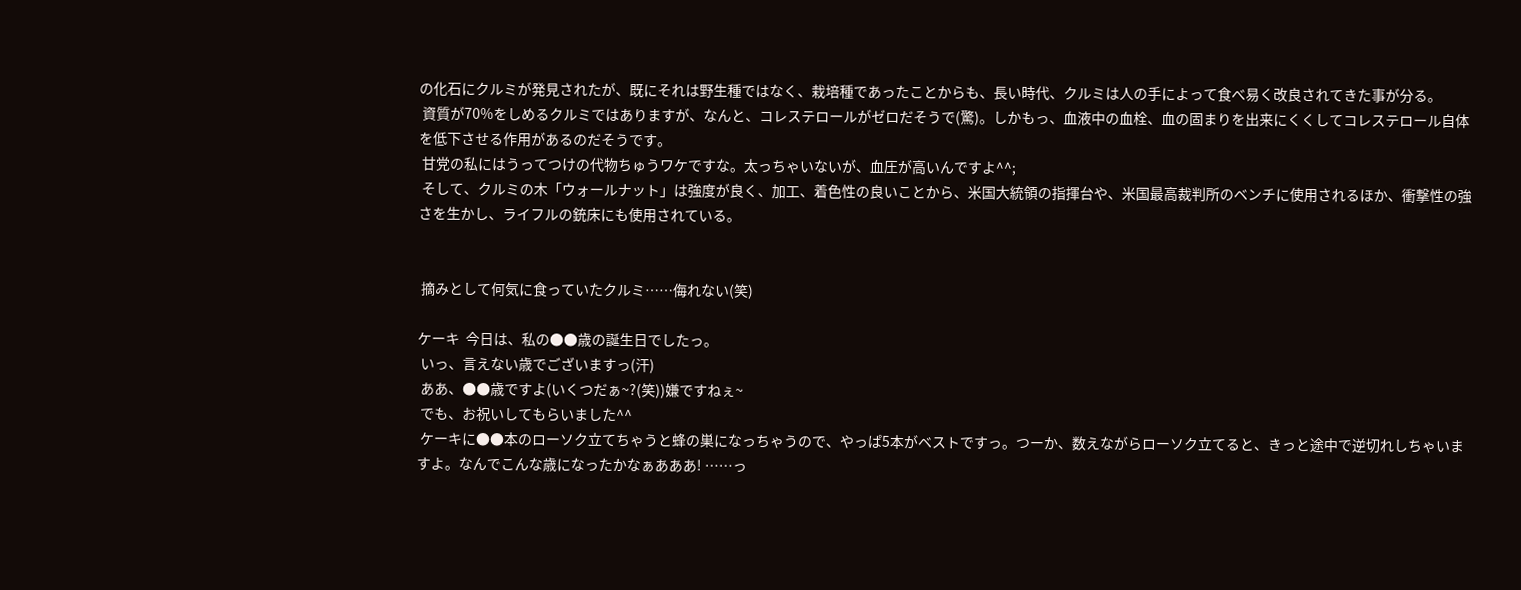の化石にクルミが発見されたが、既にそれは野生種ではなく、栽培種であったことからも、長い時代、クルミは人の手によって食べ易く改良されてきた事が分る。
 資質が70%をしめるクルミではありますが、なんと、コレステロールがゼロだそうで(驚)。しかもっ、血液中の血栓、血の固まりを出来にくくしてコレステロール自体を低下させる作用があるのだそうです。
 甘党の私にはうってつけの代物ちゅうワケですな。太っちゃいないが、血圧が高いんですよ^^;
 そして、クルミの木「ウォールナット」は強度が良く、加工、着色性の良いことから、米国大統領の指揮台や、米国最高裁判所のベンチに使用されるほか、衝撃性の強さを生かし、ライフルの銃床にも使用されている。


 摘みとして何気に食っていたクルミ……侮れない(笑)

ケーキ  今日は、私の●●歳の誕生日でしたっ。
 いっ、言えない歳でございますっ(汗)
 ああ、●●歳ですよ(いくつだぁ~?(笑))嫌ですねぇ~
 でも、お祝いしてもらいました^^
 ケーキに●●本のローソク立てちゃうと蜂の巣になっちゃうので、やっぱ5本がベストですっ。つーか、数えながらローソク立てると、きっと途中で逆切れしちゃいますよ。なんでこんな歳になったかなぁあああ! ……っ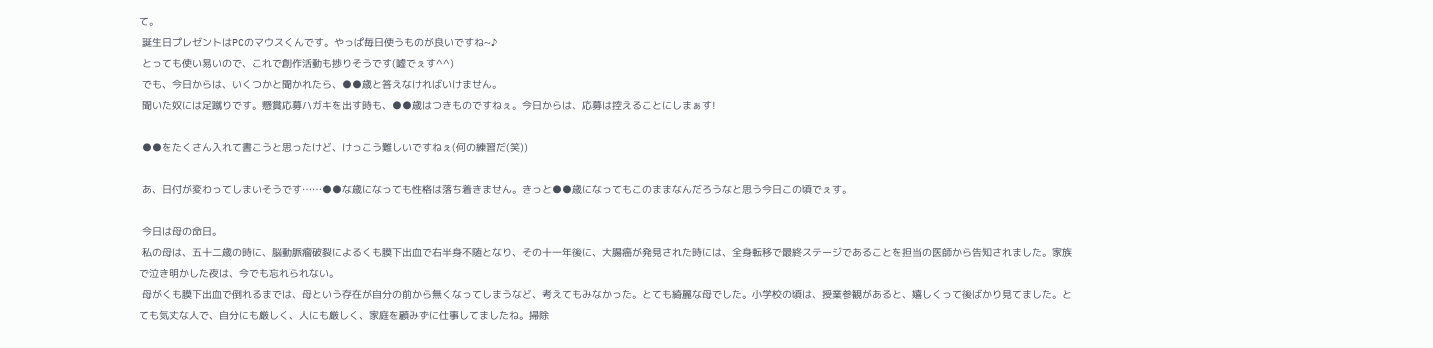て。
 誕生日プレゼントはPCのマウスくんです。やっぱ毎日使うものが良いですね~♪
 とっても使い易いので、これで創作活動も捗りそうです(嘘でぇす^^)
 でも、今日からは、いくつかと聞かれたら、●●歳と答えなければいけません。
 聞いた奴には足蹴りです。懸賞応募ハガキを出す時も、●●歳はつきものですねぇ。今日からは、応募は控えることにしまぁす!

 ●●をたくさん入れて書こうと思ったけど、けっこう難しいですねぇ(何の練習だ(笑))

 あ、日付が変わってしまいそうです……●●な歳になっても性格は落ち着きません。きっと●●歳になってもこのままなんだろうなと思う今日この頃でぇす。

 今日は母の命日。
 私の母は、五十二歳の時に、脳動脈瘤破裂によるくも膜下出血で右半身不随となり、その十一年後に、大腸癌が発見された時には、全身転移で最終ステージであることを担当の医師から告知されました。家族で泣き明かした夜は、今でも忘れられない。
 母がくも膜下出血で倒れるまでは、母という存在が自分の前から無くなってしまうなど、考えてもみなかった。とても綺麗な母でした。小学校の頃は、授業参観があると、嬉しくって後ばかり見てました。とても気丈な人で、自分にも厳しく、人にも厳しく、家庭を顧みずに仕事してましたね。掃除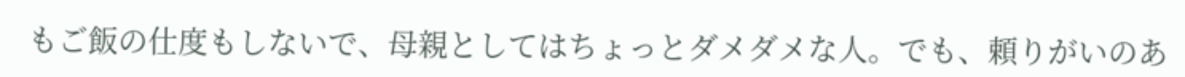もご飯の仕度もしないで、母親としてはちょっとダメダメな人。でも、頼りがいのあ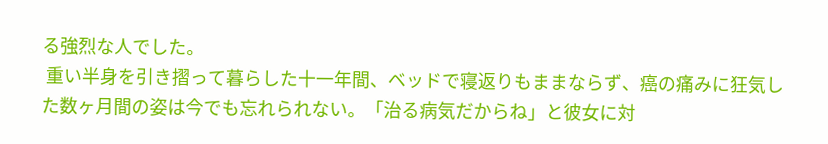る強烈な人でした。
 重い半身を引き摺って暮らした十一年間、ベッドで寝返りもままならず、癌の痛みに狂気した数ヶ月間の姿は今でも忘れられない。「治る病気だからね」と彼女に対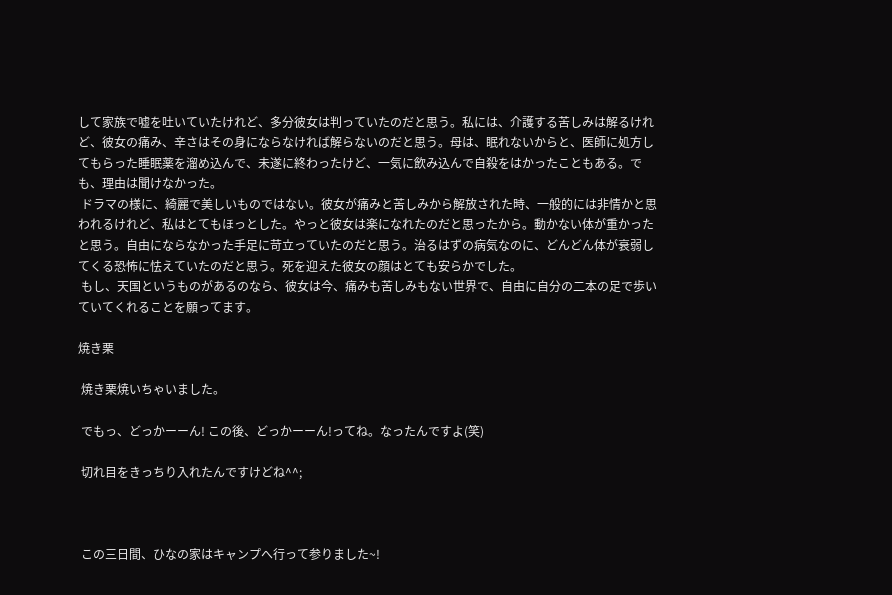して家族で嘘を吐いていたけれど、多分彼女は判っていたのだと思う。私には、介護する苦しみは解るけれど、彼女の痛み、辛さはその身にならなければ解らないのだと思う。母は、眠れないからと、医師に処方してもらった睡眠薬を溜め込んで、未遂に終わったけど、一気に飲み込んで自殺をはかったこともある。でも、理由は聞けなかった。
 ドラマの様に、綺麗で美しいものではない。彼女が痛みと苦しみから解放された時、一般的には非情かと思われるけれど、私はとてもほっとした。やっと彼女は楽になれたのだと思ったから。動かない体が重かったと思う。自由にならなかった手足に苛立っていたのだと思う。治るはずの病気なのに、どんどん体が衰弱してくる恐怖に怯えていたのだと思う。死を迎えた彼女の顔はとても安らかでした。
 もし、天国というものがあるのなら、彼女は今、痛みも苦しみもない世界で、自由に自分の二本の足で歩いていてくれることを願ってます。

焼き栗

 焼き栗焼いちゃいました。

 でもっ、どっかーーん! この後、どっかーーん!ってね。なったんですよ(笑)

 切れ目をきっちり入れたんですけどね^^;



 この三日間、ひなの家はキャンプへ行って参りました~!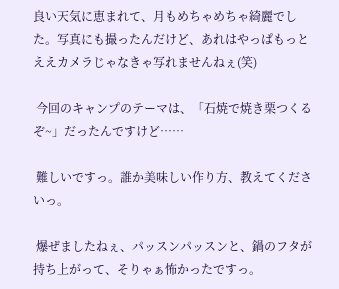良い天気に恵まれて、月もめちゃめちゃ綺麗でした。写真にも撮ったんだけど、あれはやっぱもっとええカメラじゃなきゃ写れませんねぇ(笑)

 今回のキャンプのテーマは、「石焼で焼き栗つくるぞ~」だったんですけど……

 難しいですっ。誰か美味しい作り方、教えてくださいっ。

 爆ぜましたねぇ、パッスンパッスンと、鍋のフタが持ち上がって、そりゃぁ怖かったですっ。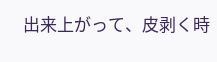出来上がって、皮剥く時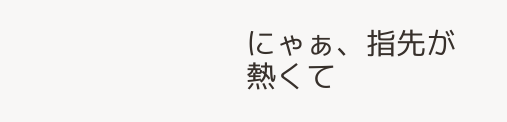にゃぁ、指先が熱くて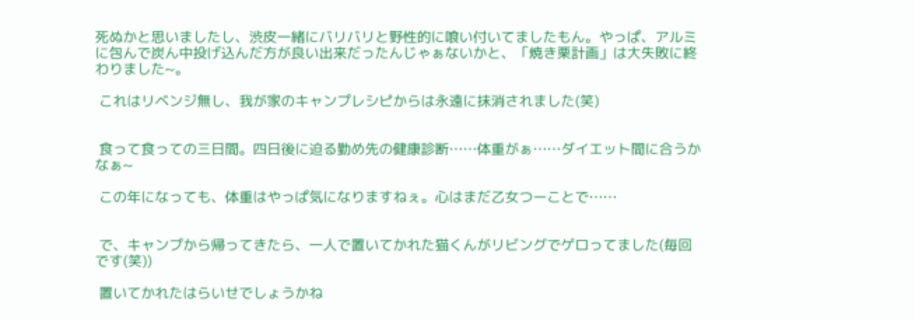死ぬかと思いましたし、渋皮一緒にバリバリと野性的に喰い付いてましたもん。やっぱ、アルミに包んで炭ん中投げ込んだ方が良い出来だったんじゃぁないかと、「焼き栗計画」は大失敗に終わりました~。

 これはリベンジ無し、我が家のキャンプレシピからは永遠に抹消されました(笑)


 食って食っての三日間。四日後に迫る勤め先の健康診断……体重がぁ……ダイエット間に合うかなぁ~

 この年になっても、体重はやっぱ気になりますねぇ。心はまだ乙女つーことで……


 で、キャンプから帰ってきたら、一人で置いてかれた猫くんがリビングでゲロってました(毎回です(笑))

 置いてかれたはらいせでしょうかね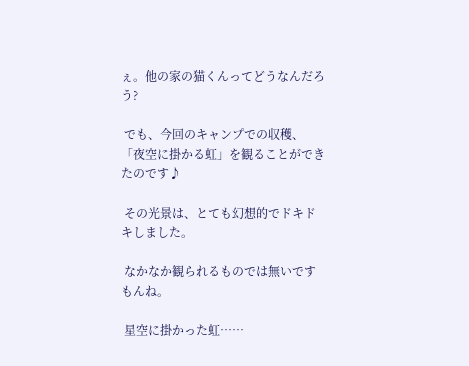ぇ。他の家の猫くんってどうなんだろう?

 でも、今回のキャンプでの収穫、「夜空に掛かる虹」を観ることができたのです♪

 その光景は、とても幻想的でドキドキしました。

 なかなか観られるものでは無いですもんね。

 星空に掛かった虹……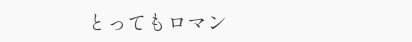とってもロマン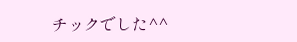チックでした^^